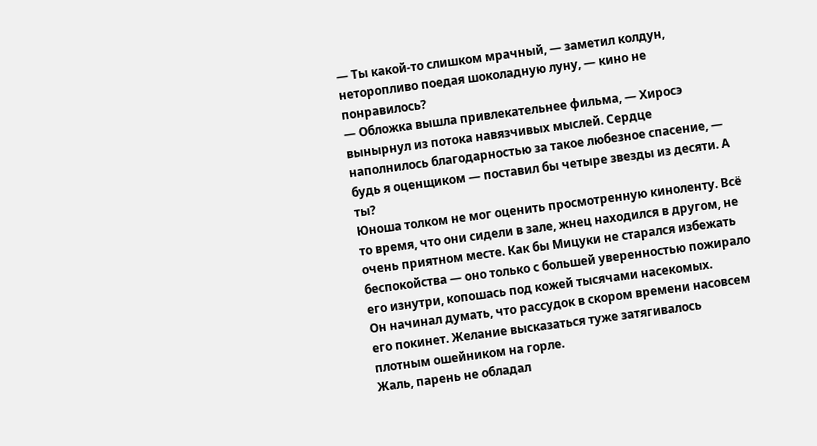— Ты какой-то слишком мрачный, — заметил колдун, неторопливо поедая шоколадную луну, — кино не понравилось?
— Обложка вышла привлекательнее фильма, — Хиросэ вынырнул из потока навязчивых мыслей. Сердце наполнилось благодарностью за такое любезное спасение, — будь я оценщиком — поставил бы четыре звезды из десяти. А ты?
Юноша толком не мог оценить просмотренную киноленту. Всё то время, что они сидели в зале, жнец находился в другом, не очень приятном месте. Как бы Мицуки не старался избежать беспокойства — оно только с большей уверенностью пожирало его изнутри, копошась под кожей тысячами насекомых.
Он начинал думать, что рассудок в скором времени насовсем его покинет. Желание высказаться туже затягивалось плотным ошейником на горле.
Жаль, парень не обладал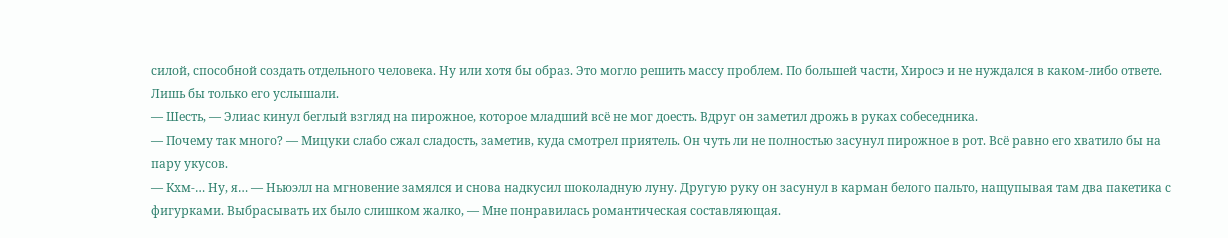силой, способной создать отдельного человека. Ну или хотя бы образ. Это могло решить массу проблем. По большей части, Хиросэ и не нуждался в каком-либо ответе. Лишь бы только его услышали.
— Шесть, — Элиас кинул беглый взгляд на пирожное, которое младший всё не мог доесть. Вдруг он заметил дрожь в руках собеседника.
— Почему так много? — Мицуки слабо сжал сладость, заметив, куда смотрел приятель. Он чуть ли не полностью засунул пирожное в рот. Всё равно его хватило бы на пару укусов.
— Кхм-… Ну, я… — Ньюэлл на мгновение замялся и снова надкусил шоколадную луну. Другую руку он засунул в карман белого пальто, нащупывая там два пакетика с фигурками. Выбрасывать их было слишком жалко, — Мне понравилась романтическая составляющая.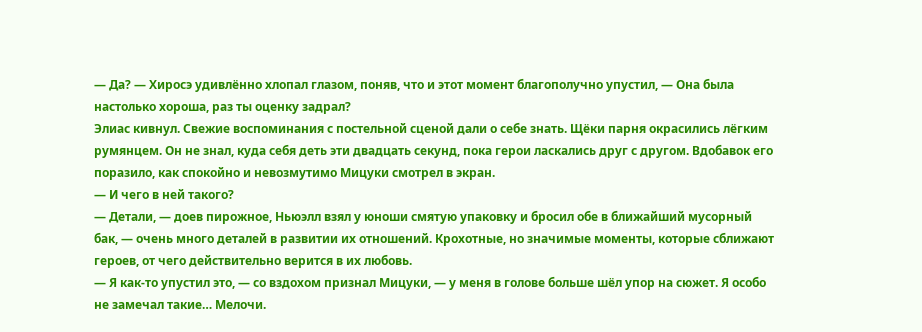— Да? — Хиросэ удивлённо хлопал глазом, поняв, что и этот момент благополучно упустил, — Она была настолько хороша, раз ты оценку задрал?
Элиас кивнул. Свежие воспоминания с постельной сценой дали о себе знать. Щёки парня окрасились лёгким румянцем. Он не знал, куда себя деть эти двадцать секунд, пока герои ласкались друг с другом. Вдобавок его поразило, как спокойно и невозмутимо Мицуки смотрел в экран.
— И чего в ней такого?
— Детали, — доев пирожное, Ньюэлл взял у юноши смятую упаковку и бросил обе в ближайший мусорный бак, — очень много деталей в развитии их отношений. Крохотные, но значимые моменты, которые сближают героев, от чего действительно верится в их любовь.
— Я как-то упустил это, — со вздохом признал Мицуки, — у меня в голове больше шёл упор на сюжет. Я особо не замечал такие… Мелочи.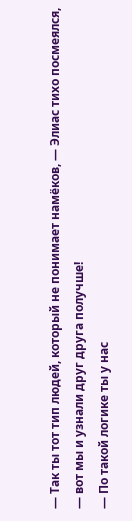— Так ты тот тип людей, который не понимает намёков, — Элиас тихо посмеялся, — вот мы и узнали друг друга получше!
— По такой логике ты у нас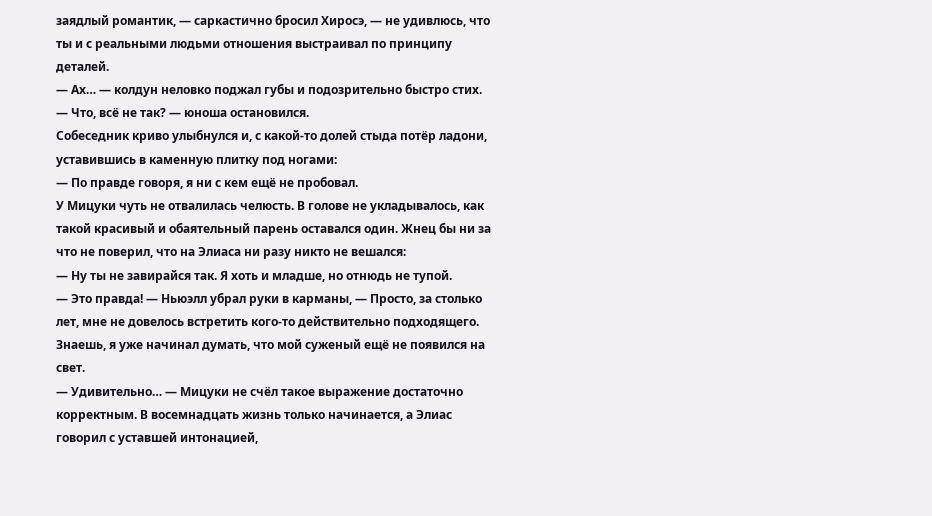заядлый романтик, — саркастично бросил Хиросэ, — не удивлюсь, что ты и с реальными людьми отношения выстраивал по принципу деталей.
— Ах… — колдун неловко поджал губы и подозрительно быстро стих.
— Что, всё не так? — юноша остановился.
Собеседник криво улыбнулся и, с какой-то долей стыда потёр ладони, уставившись в каменную плитку под ногами:
— По правде говоря, я ни с кем ещё не пробовал.
У Мицуки чуть не отвалилась челюсть. В голове не укладывалось, как такой красивый и обаятельный парень оставался один. Жнец бы ни за что не поверил, что на Элиаса ни разу никто не вешался:
— Ну ты не завирайся так. Я хоть и младше, но отнюдь не тупой.
— Это правда! — Ньюэлл убрал руки в карманы, — Просто, за столько лет, мне не довелось встретить кого-то действительно подходящего. Знаешь, я уже начинал думать, что мой суженый ещё не появился на свет.
— Удивительно… — Мицуки не счёл такое выражение достаточно корректным. В восемнадцать жизнь только начинается, а Элиас говорил с уставшей интонацией,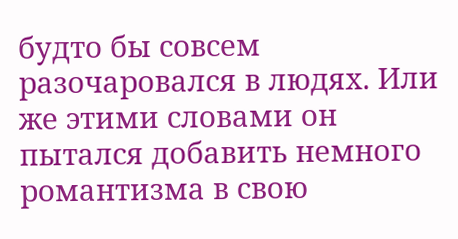будто бы совсем разочаровался в людях. Или же этими словами он пытался добавить немного романтизма в свою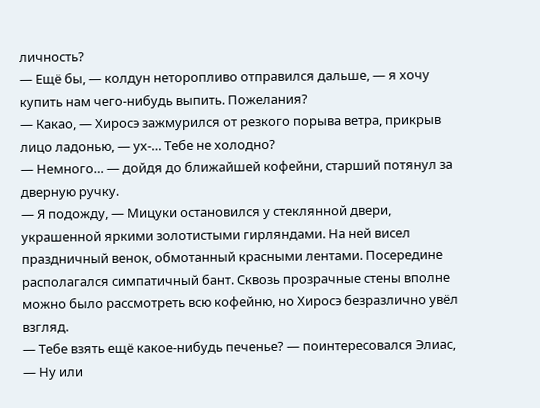личность?
— Ещё бы, — колдун неторопливо отправился дальше, — я хочу купить нам чего-нибудь выпить. Пожелания?
— Какао, — Хиросэ зажмурился от резкого порыва ветра, прикрыв лицо ладонью, — ух-… Тебе не холодно?
— Немного… — дойдя до ближайшей кофейни, старший потянул за дверную ручку.
— Я подожду, — Мицуки остановился у стеклянной двери, украшенной яркими золотистыми гирляндами. На ней висел праздничный венок, обмотанный красными лентами. Посередине располагался симпатичный бант. Сквозь прозрачные стены вполне можно было рассмотреть всю кофейню, но Хиросэ безразлично увёл взгляд.
— Тебе взять ещё какое-нибудь печенье? — поинтересовался Элиас, — Ну или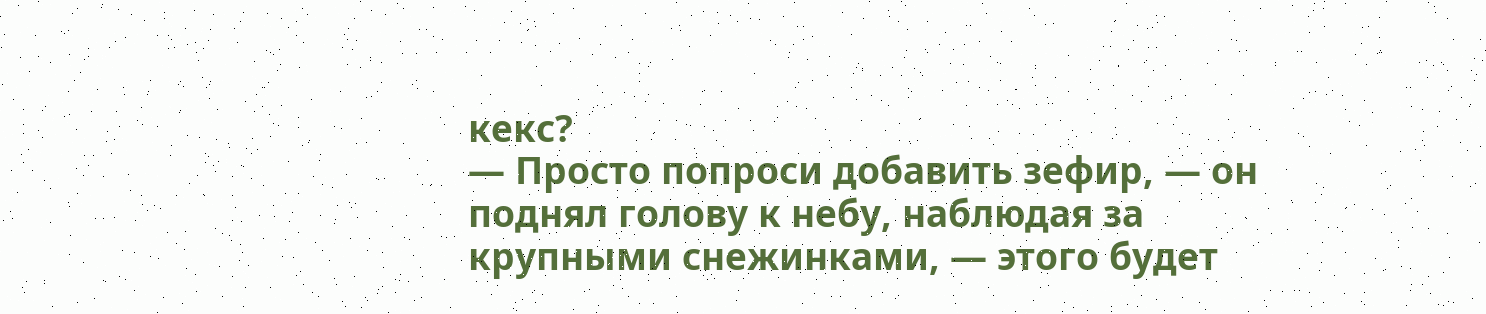кекс?
— Просто попроси добавить зефир, — он поднял голову к небу, наблюдая за крупными снежинками, — этого будет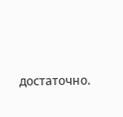достаточно.